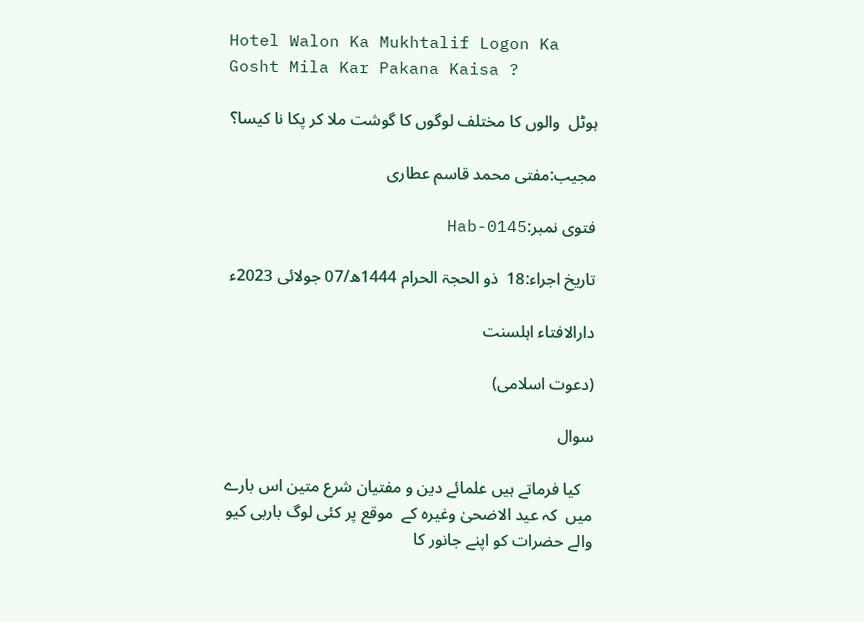Hotel Walon Ka Mukhtalif Logon Ka Gosht Mila Kar Pakana Kaisa ?

ہوٹل  والوں کا مختلف لوگوں کا گوشت ملا کر پکا نا کیسا؟

مجیب:مفتی محمد قاسم عطاری

فتوی نمبر:Hab-0145

تاریخ اجراء:18  ذو الحجۃ الحرام 1444ھ/07 جولائی 2023ء

دارالافتاء اہلسنت

(دعوت اسلامی)

سوال

   کیا فرماتے ہیں علمائے دین و مفتیان شرع متین اس بارے میں  کہ عید الاضحیٰ وغیرہ کے  موقع پر کئی لوگ باربی کیو والے حضرات کو اپنے جانور کا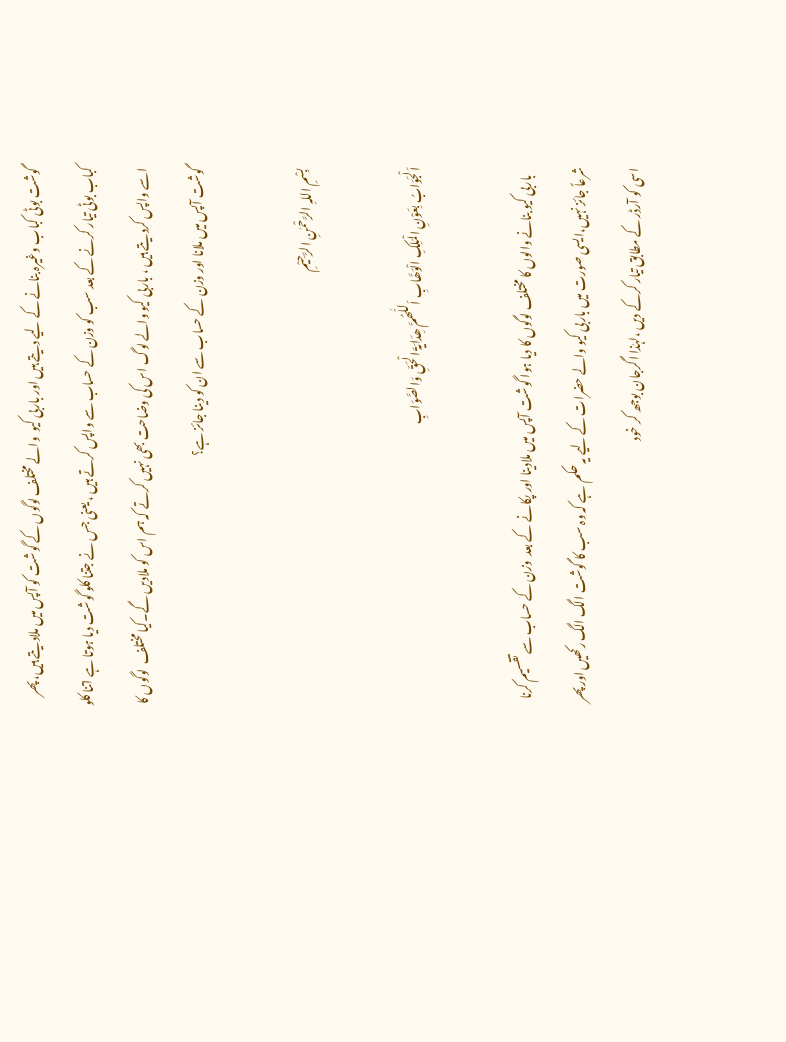گوشت بوٹی کباب وغیرہ بنانے کے لیے دیتے ہیں اور باربی کیو  والے مختلف لوگوں کے گوشت کو آپس میں ملادیتے ہیں، پھر کباب بوٹی تیار کرنے کے بعد سب کو وزن کے حساب سے واپس کرتے ہیں ، یعنی جس نے جتنا کلو گوشت دیا ہوتا ہے اتنا کلو اسے واپس کردیتے ہیں ، باربی کیو والے لوگ اس کی وضاحت بھی نہیں کرتے کہ ہم اس کو ملادیں گے۔کیا مختلف  لوگوں کا گوشت آپس میں ملانا اور وزن کے حساب سے ان کو دینا جائز ہے؟

بِسْمِ اللہِ الرَّحْمٰنِ الرَّحِيْمِ

اَلْجَوَابُ بِعَوْنِ الْمَلِکِ الْوَھَّابِ اَللّٰھُمَّ ھِدَایَۃَ الْحَقِّ وَالصَّوَابِ

   باربی کیو بنانے والوں کا مختلف لوگوں کا دیا ہوا گوشت آپس میں ملادینا اور پکانے کے بعد  وزن کے حساب سے تقسیم کرنا شرعاً جائز نہیں،ایسی صورت میں باربی کیو والے حضرات کے لیے یہ حکم ہے کہ وہ سب کا گوشت الگ الگ رکھیں اور پھر اسی کو آرڈر کے مطابق تیار کرکے دیں ،لہٰذا اگرجان بوجھ کر خود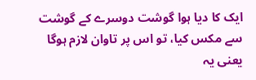ایک کا دیا ہوا گوشت دوسرے کے گوشت سے مکس کیا، تو اس پر تاوان لازم ہوگا یعنی یہ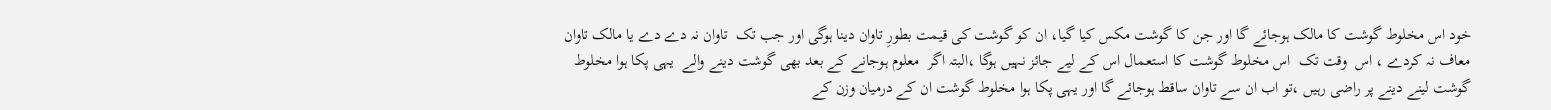خود اس مخلوط گوشت کا مالک ہوجائے گا اور جن کا گوشت مکس کیا گیا، ان کو گوشت کی قیمت بطورِ تاوان دینا ہوگی اور جب تک  تاوان نہ دے دے یا مالک تاوان معاف نہ کردے ، اس  وقت تک  اس مخلوط گوشت کا استعمال اس کے لیے جائز نہیں ہوگا ،البتہ اگر  معلوم ہوجانے کے بعد بھی گوشت دینے والے  یہی پکا ہوا مخلوط گوشت لینے دینے پر راضی رہیں ،تو اب ان سے تاوان ساقط ہوجائے گا اور یہی پکا ہوا مخلوط گوشت ان کے درمیان وزن کے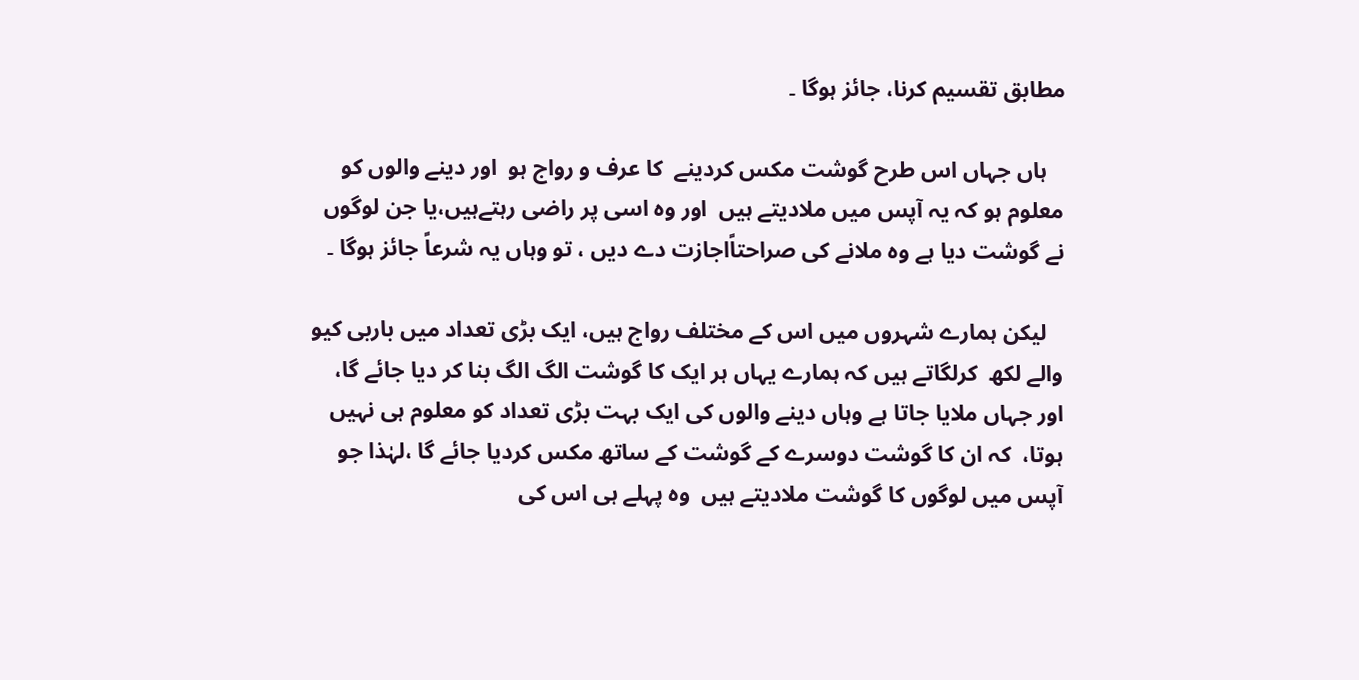مطابق تقسیم کرنا، جائز ہوگا ۔

   ہاں جہاں اس طرح گوشت مکس کردینے  کا عرف و رواج ہو  اور دینے والوں کو معلوم ہو کہ یہ آپس میں ملادیتے ہیں  اور وہ اسی پر راضی رہتےہیں،یا جن لوگوں نے گوشت دیا ہے وہ ملانے کی صراحتاًاجازت دے دیں ، تو وہاں یہ شرعاً جائز ہوگا ۔

   لیکن ہمارے شہروں میں اس کے مختلف رواج ہیں، ایک بڑی تعداد میں باربی کیو والے لکھ  کرلگاتے ہیں کہ ہمارے یہاں ہر ایک کا گوشت الگ الگ بنا کر دیا جائے گا، اور جہاں ملایا جاتا ہے وہاں دینے والوں کی ایک بہت بڑی تعداد کو معلوم ہی نہیں ہوتا،  کہ ان کا گوشت دوسرے کے گوشت کے ساتھ مکس کردیا جائے گا ،لہٰذا جو آپس میں لوگوں کا گوشت ملادیتے ہیں  وہ پہلے ہی اس کی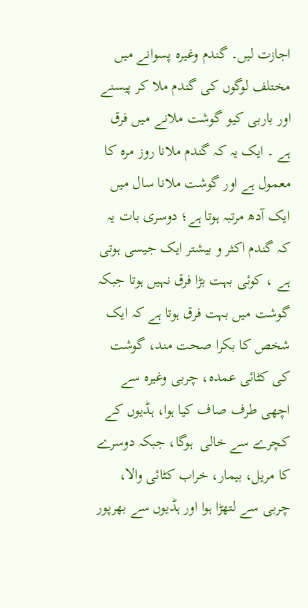اجازت لیں۔ گندم وغیرہ پسوانے میں مختلف لوگوں کی گندم ملا کر پیسنے اور باربی کیو گوشت ملانے میں فرق ہے ۔ ایک یہ کہ گندم ملانا روز مرہ کا معمول ہے اور گوشت ملانا سال میں ایک آدھ مرتبہ ہوتا ہے؛ دوسری بات یہ کہ گندم اکثر و بیشتر ایک جیسی ہوتی ہے ، کوئی بہت بڑا فرق نہیں ہوتا جبکہ گوشت میں بہت فرق ہوتا ہے کہ ایک شخص کا بکرا صحت مند، گوشت کی کٹائی عمدہ، چربی وغیرہ سے اچھی طرف صاف کیا ہوا، ہڈیوں کے کچرے سے خالی  ہوگا، جبکہ دوسرے کا مریل، بیمار، خراب کٹائی والا، چربی سے لتھڑا ہوا اور ہڈیوں سے بھرپور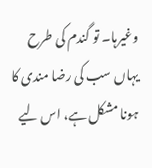وغیرہا۔ تو گندم کی طرح یہاں سب کی رضا مندی کا ہونا مشکل ہے، اس لیے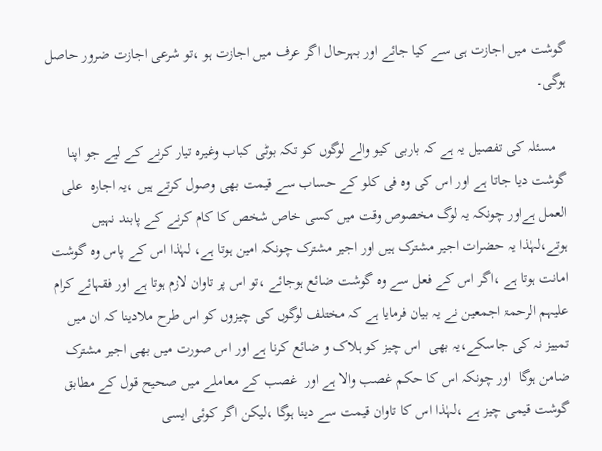گوشت میں اجازت ہی سے کیا جائے اور بہرحال اگر عرف میں اجازت ہو ،تو شرعی اجازت ضرور حاصل ہوگی۔

   مسئلہ کی تفصیل یہ ہے کہ باربی کیو والے لوگوں کو تکہ بوٹی کباب وغیرہ تیار کرنے کے لیے جو اپنا گوشت دیا جاتا ہے اور اس کی وہ فی کلو کے حساب سے قیمت بھی وصول کرتے ہیں ،یہ اجارہ  علی العمل ہےاور چونکہ یہ لوگ مخصوص وقت میں کسی خاص شخص کا کام کرنے کے پابند نہیں ہوتے،لہٰذا یہ حضرات اجیر مشترک ہیں اور اجیر مشترک چونکہ امین ہوتا ہے، لہٰذا اس کے پاس وہ گوشت امانت ہوتا ہے ،اگر اس کے فعل سے وہ گوشت ضائع ہوجائے ،تو اس پر تاوان لازم ہوتا ہے اور فقہائے کرام علیہم الرحمۃ اجمعین نے یہ بیان فرمایا ہے کہ مختلف لوگوں کی چیزوں کو اس طرح ملادینا کہ ان میں تمییز نہ کی جاسکے،یہ بھی  اس چیز کو ہلاک و ضائع کرنا ہے اور اس صورت میں بھی اجیر مشترک ضامن ہوگا  اور چونکہ اس کا حکم غصب والا ہے اور  غصب کے معاملے میں صحیح قول کے مطابق گوشت قیمی چیز ہے ،لہٰذا اس کا تاوان قیمت سے دینا ہوگا ،لیکن اگر کوئی ایسی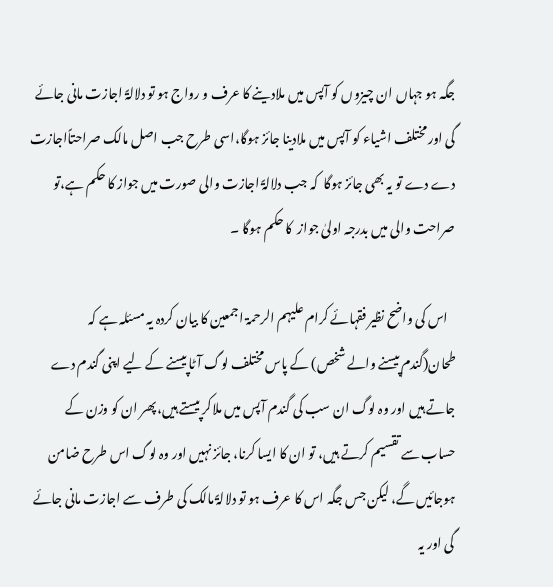جگہ ہو جہاں ان چیزوں کو آپس میں ملادینے کا عرف و رواج ہو تو دلالۃً اجازت مانی جائے گی اور مختلف اشیاء کو آپس میں ملادینا جائز ہوگا،اسی طرح جب اصل مالک صراحتاًاجازت دے دے تو یہ بھی جائز ہوگا  کہ جب دلالۃً اجازت والی صورت میں جواز کا حکم ہے،تو صراحت والی میں بدرجہ اولیٰ جواز  کا حکم ہوگا ۔

   اس کی واضح نظیر فقہائے کرام علیہم الرحمۃ اجمعین کا بیان کردہ یہ مسئلہ ہے کہ طحان(گندم پیسنے والے شخص) کے پاس مختلف لوگ آٹا پیسنے کے لیے اپنی گندم دے جاتے ہیں اور وہ لوگ ان سب کی گندم آپس میں ملاکر پیستے ہیں،پھر ان کو وزن کے حساب سے تقسیم کرتے ہیں، تو ان کا ایسا کرنا، جائز نہیں اور وہ لوگ اس طرح ضامن ہوجائیں گے، لیکن جس جگہ اس کا عرف ہو تو دلالۃً مالک کی طرف سے اجازت مانی جائے گی اور یہ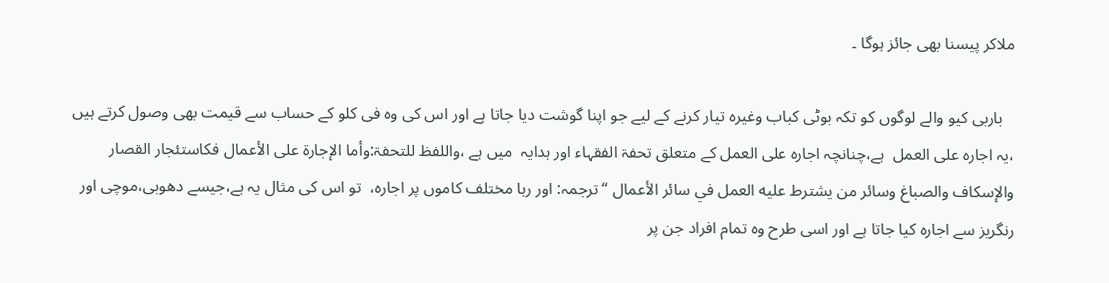ملاکر پیسنا بھی جائز ہوگا ۔

   باربی کیو والے لوگوں کو تکہ بوٹی کباب وغیرہ تیار کرنے کے لیے جو اپنا گوشت دیا جاتا ہے اور اس کی وہ فی کلو کے حساب سے قیمت بھی وصول کرتے ہیں ،یہ اجارہ علی العمل  ہے،چنانچہ اجارہ علی العمل کے متعلق تحفۃ الفقہاء اور ہدایہ  میں ہے ،واللفظ للتحفۃ:وأما الإجارة على الأعمال فكاستئجار القصار والإسكاف والصباغ وسائر من يشترط عليه العمل في سائر الأعمال “ترجمہ: اور رہا مختلف کاموں پر اجارہ،  تو اس کی مثال یہ ہے،جیسے دھوبی،موچی اور رنگریز سے اجارہ کیا جاتا ہے اور اسی طرح وہ تمام افراد جن پر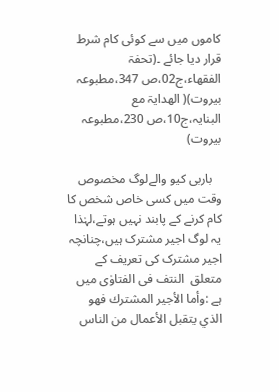کاموں میں سے کوئی کام شرط قرار دیا جائے ۔(تحفۃ الفقھاء،ج02،ص 347،مطبوعہ بیروت)( الھدایۃ مع البنایہ،ج10،ص 230،مطبوعہ بیروت)

   باربی کیو والےلوگ مخصوص وقت میں کسی خاص شخص کا کام کرنے کے پابند نہیں ہوتے،لہٰذا یہ لوگ اجیر مشترک ہیں،چنانچہ اجیر مشترک کی تعریف کے متعلق  النتف فی الفتاوٰی میں ہے :وأما الأجير المشترك فهو الذي يتقبل الأعمال من الناس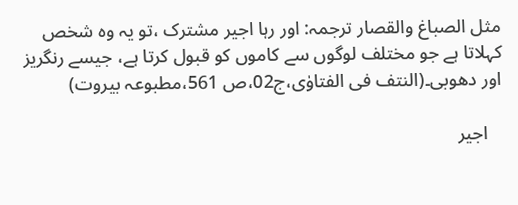مثل الصباغ والقصار ترجمہ: اور رہا اجیر مشترک ،تو یہ وہ شخص کہلاتا ہے جو مختلف لوگوں سے کاموں کو قبول کرتا ہے، جیسے رنگریز اور دھوبی۔(النتف فی الفتاوٰی،ج02،ص 561،مطبوعہ بیروت)

   اجیر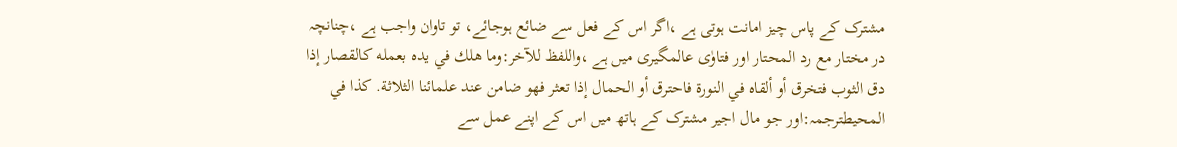مشترک کے پاس چیز امانت ہوتی ہے ،اگر اس کے فعل سے ضائع ہوجائے، تو تاوان واجب ہے ،چنانچہ  در مختار مع رد المحتار اور فتاوٰی عالمگیری میں ہے ،واللفظ للآخر:وما هلك في يده بعمله كالقصار إذا دق الثوب فتخرق أو ألقاه في النورة فاحترق أو الحمال إذا تعثر فهو ضامن عند علمائنا الثلاثة. كذا في المحيطترجمہ:اور جو مال اجیر مشترک کے ہاتھ میں اس کے اپنے عمل سے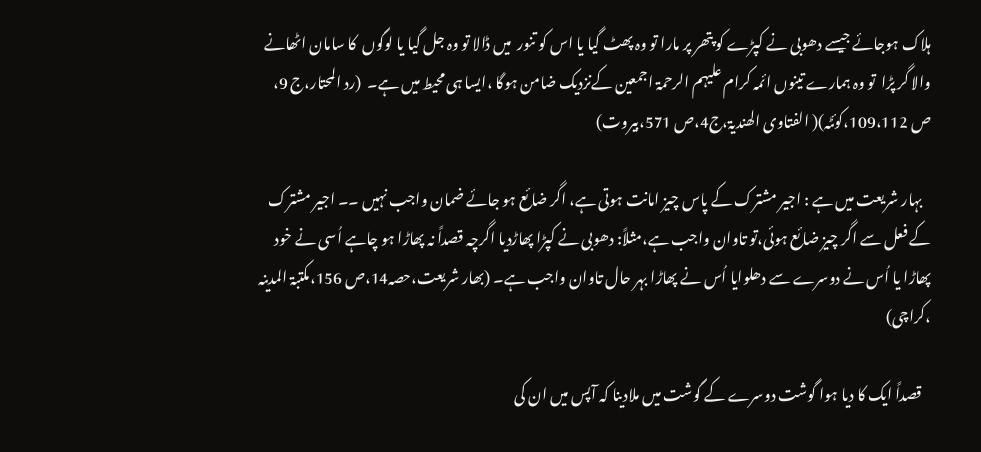ہلاک ہوجائے جیسے دھوبی نے کپڑے کو پتھر پر مارا تو وہ پھٹ گیا یا اس کو تنور  میں ڈالا تو وہ جل گیا یا لوگوں  کا سامان اٹھانے والا گر پڑا  تو وہ ہمارے تینوں ائمہ کرام علیہم الرحمۃ اجمعین کےنزدیک ضامن ہوگا ،ایسا ہی محیط میں ہے۔  (رد المحتار،ج 9، ص 109،112،کوئٹہ)( الفتاوی الھندیۃ،ج4،ص 571،بیروت)

   بہار شریعت میں ہے : اجیر مشترک کے پاس چیز امانت ہوتی ہے، اگر ضائع ہو جائے ضمان واجب نہیں ۔۔ اجیر مشترک کے فعل سے اگر چیز ضائع ہوئی،تو تاوان واجب ہے،مثلاً: دھوبی نے کپڑا پھاڑدیا اگرچہ قصداً نہ پھاڑا ہو چاہے اُسی نے خود پھاڑا یا اُس نے دوسرے سے دھلوایا اُس نے پھاڑا بہر حال تاوان واجب ہے۔ (بھار شریعت،حصہ14،ص 156،مکتبۃ المدینہ ،کراچی)

   قصداً ایک کا دیا ہوا گوشت دوسرے کے گوشت میں ملادینا کہ آپس میں ان کی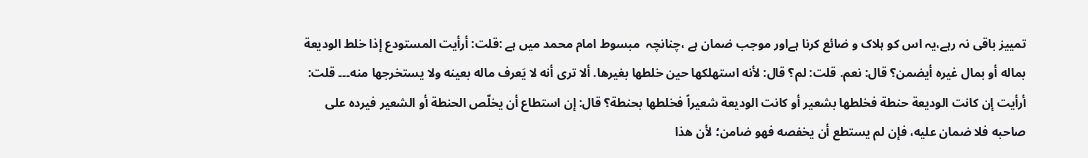تمییز باقی نہ رہے،یہ اس کو ہلاک و ضائع کرنا ہےاور موجب ضمان ہے ،چنانچہ  مبسوط امام محمد میں ہے :قلت: أرأيت المستودع إذا خلط الوديعة بماله أو بمال غيره أيضمن؟ قال: نعم. قلت: لم؟ قال: لأنه استهلكها حين خلطها بغيرها. ألا ترى أنه لا يَعرف ماله بعينه ولا يستخرجها منه۔۔۔ قلت: أرأيت إن كانت الوديعة حنطة فخلطها بشعير أو كانت الوديعة شعيراً فخلطها بحنطة؟ قال: إن استطاع أن يخلّص الحنطة أو الشعير فيرده على صاحبه فلا ضمان عليه، فإن لم يستطع أن يخفصه فهو ضامن؛ لأن هذا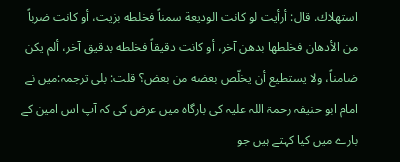استهلاك. قال: أرأيت لو كانت الوديعة سمناً فخلطه بزيت، أو كانت ضرباً  من الأدهان فخلطها بدهن آخر، أو كانت دقيقاً فخلطه بدقيق آخر، ألم يكن ضامناً، ولا يستطيع أن يخلّص بعضه من بعض؟ قلت: بلى ترجمہ:میں نے امام ابو حنیفہ رحمۃ اللہ علیہ کی بارگاہ میں عرض کی کہ آپ اس امین کے بارے میں کیا کہتے ہیں جو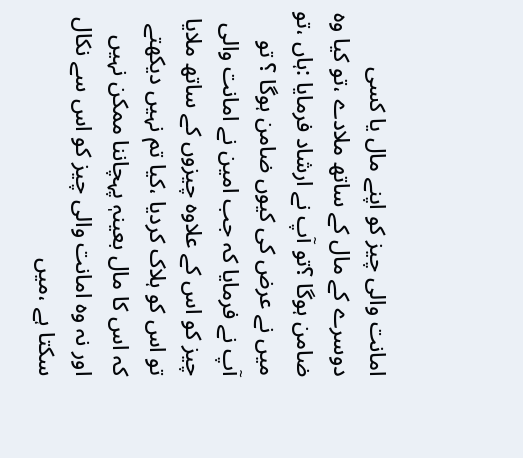امانت والی چیز کو اپنے مال یا کسی دوسرے کے مال کے ساتھ ملادے ،تو کیا وہ ضامن ہوگا ؟تو آپ نے ارشاد فرمایا :ہاں ،تو میں نے عرض کی کیوں ضامن ہوگا ؟ تو آپ نے فرمایا کہ جب امین نے امانت والی چیز کو اس کے علاوہ چیزوں کے ساتھ ملایا تو اس کو ہلاک کردیا ،کیا تم نہیں دیکھتے کہ اس کا مال بعینہٖ پہچاننا ممکن نہیں اور نہ وہ امانت والی چیز کو اس سے نکال سکتا ہے ،میں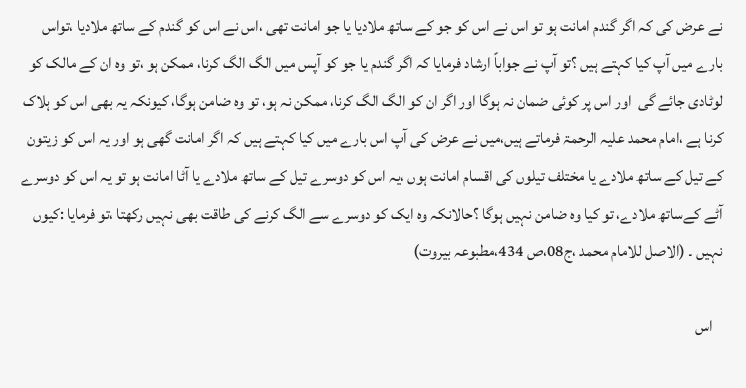نے عرض کی کہ اگر گندم امانت ہو تو اس نے اس کو جو کے ساتھ ملادیا یا جو امانت تھی ،اس نے اس کو گندم کے ساتھ ملادیا ،تواس بارے میں آپ کیا کہتے ہیں ؟تو آپ نے جواباً ارشاد فرمایا کہ اگر گندم یا جو کو آپس میں الگ الگ کرنا، ممکن ہو ،تو وہ ان کے مالک کو لوٹادی جائے گی  اور اس پر کوئی ضمان نہ ہوگا اور اگر ان کو الگ الگ کرنا، ممکن نہ ہو، تو وہ ضامن ہوگا، کیونکہ یہ بھی اس کو ہلاک کرنا ہے ،امام محمد علیہ الرحمۃ فرماتے ہیں،میں نے عرض کی آپ اس بارے میں کیا کہتے ہیں کہ اگر امانت گھی ہو اور یہ اس کو زیتون کے تیل کے ساتھ ملادے یا مختلف تیلوں کی اقسام امانت ہوں ،یہ اس کو دوسرے تیل کے ساتھ ملادے یا آٹا امانت ہو تو یہ اس کو دوسرے آٹے کےساتھ ملادے، تو کیا وہ ضامن نہیں ہوگا ؟حالانکہ وہ ایک کو دوسرے سے الگ کرنے کی طاقت بھی نہیں رکھتا ،تو فرمایا :کیوں نہیں ۔ (الاصل للامام محمد ،ج08،ص 434،مطبوعہ بیروت)

   اس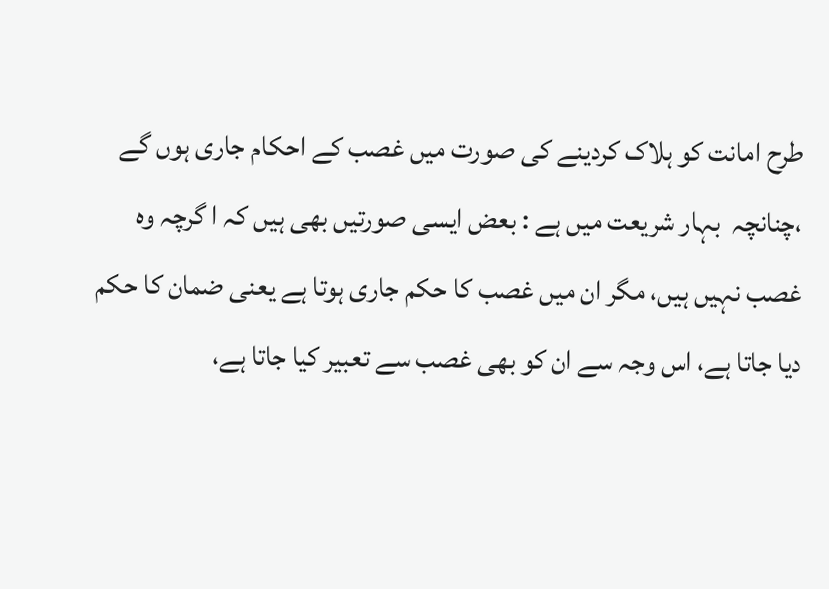طرح امانت کو ہلاک کردینے کی صورت میں غصب کے احکام جاری ہوں گے ،چنانچہ  بہار شریعت میں ہے : بعض ایسی صورتیں بھی ہیں کہ ا گرچہ وہ غصب نہیں ہیں، مگر ان میں غصب کا حکم جاری ہوتا ہے یعنی ضمان کا حکم دیا جاتا ہے، اس وجہ سے ان کو بھی غصب سے تعبیر کیا جاتا ہے،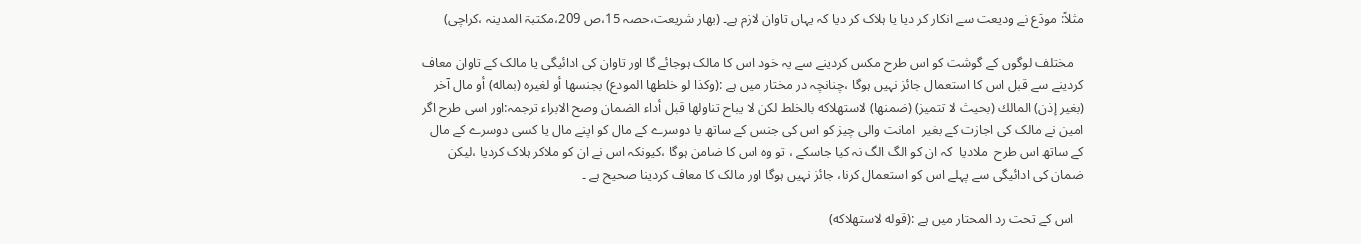مثلاً: مودَع نے ودیعت سے انکار کر دیا یا ہلاک کر دیا کہ یہاں تاوان لازم ہے۔ (بھار شریعت،حصہ 15،ص 209،مکتبۃ المدینہ ،کراچی)

   مختلف لوگوں کے گوشت کو اس طرح مکس کردینے سے یہ خود اس کا مالک ہوجائے گا اور تاوان کی ادائیگی یا مالک کے تاوان معاف کردینے سے قبل اس کا استعمال جائز نہیں ہوگا ،چنانچہ در مختار میں ہے :(وكذا لو خلطها المودع) بجنسها أو لغيره (بماله) أو مال آخر (بغير إذن) المالك (بحيث لا تتميز) (ضمنها) لاستهلاكه بالخلط لكن لا يباح تناولها قبل أداء الضمان وصح الابراء ترجمہ:اور اسی طرح اگر امین نے مالک کی اجازت کے بغیر  امانت والی چیز کو اس کی جنس کے ساتھ یا دوسرے کے مال کو اپنے مال یا کسی دوسرے کے مال  کے ساتھ اس طرح  ملادیا  کہ ان کو الگ الگ نہ کیا جاسکے ، تو وہ اس کا ضامن ہوگا ،کیونکہ اس نے ان کو ملاکر ہلاک کردیا ،لیکن ضمان کی ادائیگی سے پہلے اس کو استعمال کرنا، جائز نہیں ہوگا اور مالک کا معاف کردینا صحیح ہے ۔

   اس کے تحت رد المحتار میں ہے :(قوله لاستهلاكه)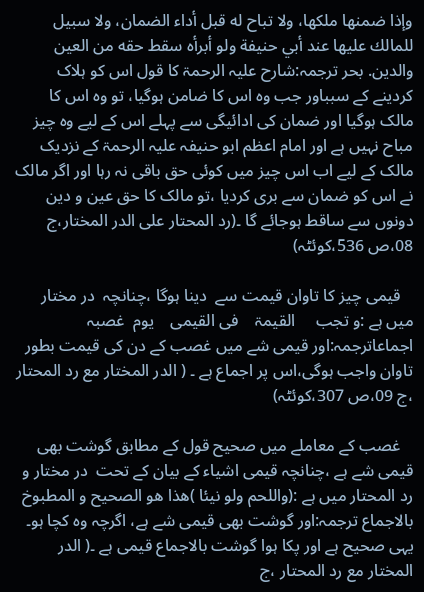وإذا ضمنها ملكها، ولا تباح له قبل أداء الضمان، ولا سبيل للمالك عليها عند أبي حنيفة ولو أبرأه سقط حقه من العين والدين. بحر ترجمہ:شارح علیہ الرحمۃ کا قول اس کو ہلاک کردینے کے سبباور جب وہ اس کا ضامن ہوگیا، تو وہ اس کا مالک ہوگیا اور ضمان کی ادائیگی سے پہلے اس کے لیے وہ چیز مباح نہیں ہے اور امام اعظم ابو حنیفہ علیہ الرحمۃ کے نزدیک مالک کے لیے اب اس چیز میں کوئی حق باقی نہ رہا اور اگر مالک نے اس کو ضمان سے بری کردیا ،تو مالک کا حق عین و دین دونوں سے ساقط ہوجائے گا ۔(رد المحتار علی الدر المختار،ج 08،ص 536،کوئٹہ)

   قیمی چیز کا تاوان قیمت سے  دینا ہوگا ،چنانچہ  در مختار میں ہے :و تجب     القیمۃ    فی القیمی    یوم  غصبہ اجماعاترجمہ:اور قیمی شے میں غصب کے دن کی قیمت بطور تاوان واجب ہوگی،اس پر اجماع ہے ۔ ( الدر المختار مع رد المحتار ،ج 09،ص 307،کوئٹہ)

   غصب کے معاملے میں صحیح قول کے مطابق گوشت بھی قیمی شے ہے ،چنانچہ قیمی اشیاء کے بیان کے تحت  در مختار و رد المحتار میں ہے :(واللحم ولو نیئا )ھذا ھو الصحیح و المطبوخ بالاجماع ترجمہ:اور گوشت بھی قیمی شے ہے، اگرچہ وہ کچا ہو۔ یہی صحیح ہے اور پکا ہوا گوشت بالاجماع قیمی ہے ۔( الدر المختار مع رد المحتار ،ج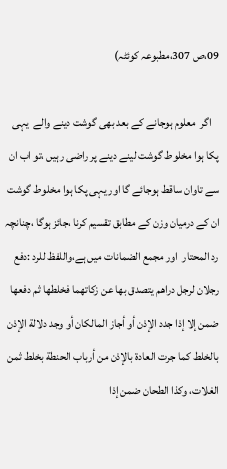09،ص 307،مطبوعہ کوئٹہ)

   اگر  معلوم ہوجانے کے بعد بھی گوشت دینے والے  یہی پکا ہوا مخلوط گوشت لینے دینے پر راضی رہیں ،تو اب ان سے تاوان ساقط ہوجائے گا اور یہی پکا ہوا مخلوط گوشت ان کے درمیان وزن کے مطابق تقسیم کرنا ،جائز ہوگا ،چنانچہ رد المحتار  اور مجمع الضمانات میں ہے،واللفظ للرد :دفع رجلان لرجل دراهم يتصدق بها عن زكاتهما فخلطها ثم دفعها ضمن إلا إذا جدد الإذن أو أجاز المالكان أو وجد دلالة الإذن بالخلط كما جرت العادة بالإذن من أرباب الحنطة بخلط ثمن الغلات، وكذا الطحان ضمن إذا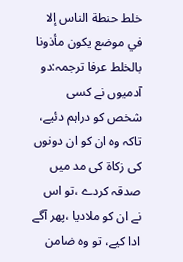خلط حنطة الناس إلا في موضع يكون مأذونا بالخلط عرفا ترجمہ:دو آدمیوں نے کسی شخص کو دراہم دئیے، تاکہ وہ ان کو ان دونوں کی زکاۃ کی مد میں  صدقہ کردے ،تو اس نے ان کو ملادیا ،پھر آگے ادا کیے، تو وہ ضامن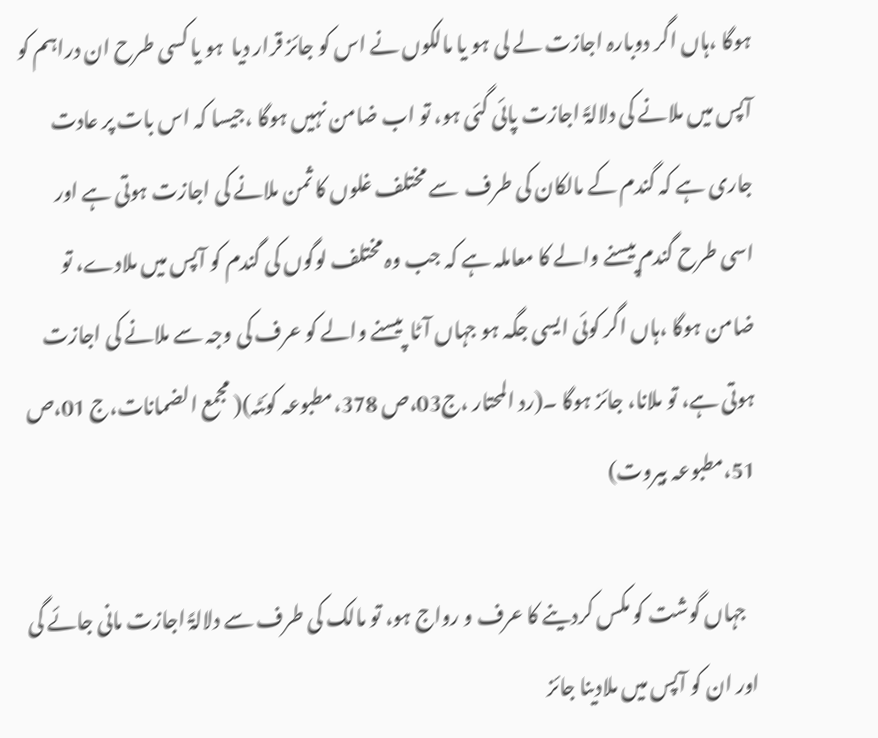ہوگا ،ہاں اگر دوبارہ اجازت لے لی ہو یا مالکوں نے اس کو جائز قرار دیا  ہو یا کسی طرح ان دراہم کو آپس میں ملانے کی دلالۃً اجازت پائی گئی ہو، تو اب ضامن نہیں ہوگا ،جیسا کہ اس بات پر عادت جاری ہے کہ گندم کے مالکان کی طرف  سے مختلف غلوں کا ثمن ملانے کی اجازت ہوتی ہے اور اسی طرح گندم پیسنے والے کا معاملہ ہے کہ جب وہ مختلف لوگوں کی گندم کو آپس میں ملادے، تو ضامن ہوگا ،ہاں اگر کوئی ایسی جگہ ہو جہاں آٹا  پیسنے والے کو عرف کی وجہ سے ملانے کی اجازت ہوتی ہے، تو ملانا، جائز ہوگا ۔(رد المحتار ،ج03،ص 378،مطبوعہ کوئٹہ)( مجمع الضمانات،ج 01،ص 51،مطبوعہ بیروت)

   جہاں گوشت کو مکس کردینے کا عرف و رواج ہو، تو مالک کی طرف سے دلالۃً اجازت مانی جائے گی اور ان کو آپس میں ملادینا جائز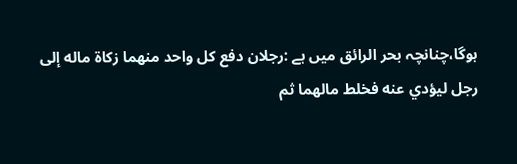ہوگا،چنانچہ بحر الرائق میں ہے :رجلان دفع كل واحد منهما زكاة ماله إلى رجل ليؤدي عنه فخلط مالهما ثم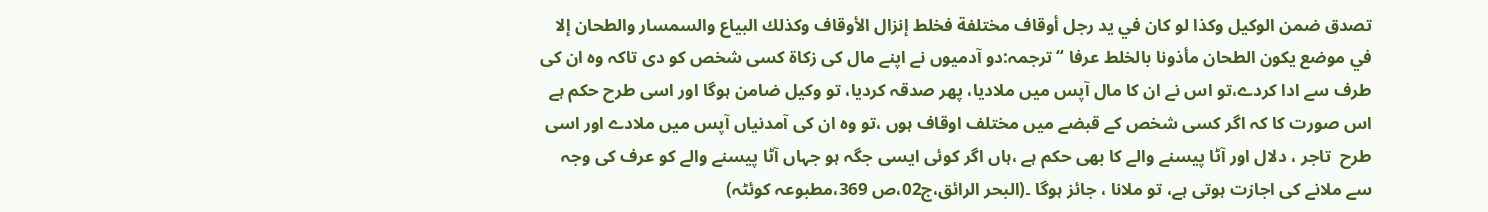تصدق ضمن الوكيل وكذا لو كان في يد رجل أوقاف مختلفة فخلط إنزال الأوقاف وكذلك البياع والسمسار والطحان إلا في موضع يكون الطحان مأذونا بالخلط عرفا “ترجمہ:دو آدمیوں نے اپنے مال کی زکاۃ کسی شخص کو دی تاکہ وہ ان کی طرف سے ادا کردے،تو اس نے ان کا مال آپس میں ملادیا، پھر صدقہ کردیا، تو وکیل ضامن ہوگا اور اسی طرح حکم ہے اس صورت کا کہ اگر کسی شخص کے قبضے میں مختلف اوقاف ہوں ،تو وہ ان کی آمدنیاں آپس میں ملادے اور اسی طرح  تاجر ، دلال اور آٹا پیسنے والے کا بھی حکم ہے ،ہاں اگر کوئی ایسی جگہ ہو جہاں آٹا پیسنے والے کو عرف کی وجہ سے ملانے کی اجازت ہوتی ہے، تو ملانا ، جائز ہوگا ۔(البحر الرائق،ج02،ص 369،مطبوعہ کوئٹہ)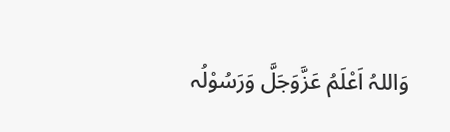وَاللہُ اَعْلَمُ عَزَّوَجَلَّ وَرَسُوْلُہ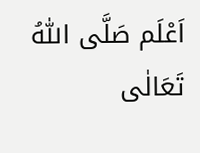اَعْلَم صَلَّی اللّٰہُ تَعَالٰی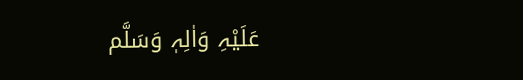عَلَیْہِ وَاٰلِہٖ وَسَلَّم